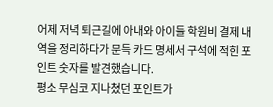어제 저녁 퇴근길에 아내와 아이들 학원비 결제 내역을 정리하다가 문득 카드 명세서 구석에 적힌 포인트 숫자를 발견했습니다.
평소 무심코 지나쳤던 포인트가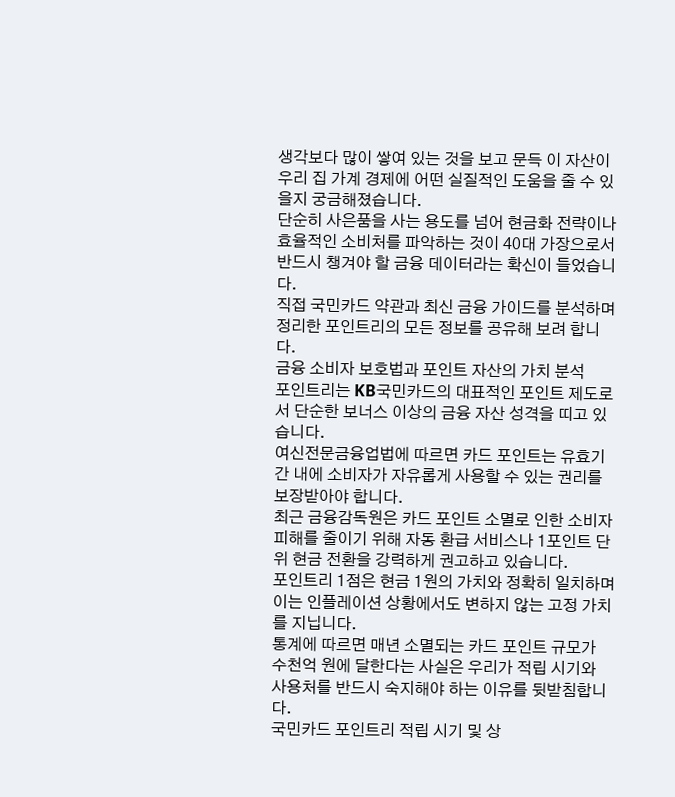생각보다 많이 쌓여 있는 것을 보고 문득 이 자산이 우리 집 가계 경제에 어떤 실질적인 도움을 줄 수 있을지 궁금해졌습니다.
단순히 사은품을 사는 용도를 넘어 현금화 전략이나 효율적인 소비처를 파악하는 것이 40대 가장으로서 반드시 챙겨야 할 금융 데이터라는 확신이 들었습니다.
직접 국민카드 약관과 최신 금융 가이드를 분석하며 정리한 포인트리의 모든 정보를 공유해 보려 합니다.
금융 소비자 보호법과 포인트 자산의 가치 분석
포인트리는 KB국민카드의 대표적인 포인트 제도로서 단순한 보너스 이상의 금융 자산 성격을 띠고 있습니다.
여신전문금융업법에 따르면 카드 포인트는 유효기간 내에 소비자가 자유롭게 사용할 수 있는 권리를 보장받아야 합니다.
최근 금융감독원은 카드 포인트 소멸로 인한 소비자 피해를 줄이기 위해 자동 환급 서비스나 1포인트 단위 현금 전환을 강력하게 권고하고 있습니다.
포인트리 1점은 현금 1원의 가치와 정확히 일치하며 이는 인플레이션 상황에서도 변하지 않는 고정 가치를 지닙니다.
통계에 따르면 매년 소멸되는 카드 포인트 규모가 수천억 원에 달한다는 사실은 우리가 적립 시기와 사용처를 반드시 숙지해야 하는 이유를 뒷받침합니다.
국민카드 포인트리 적립 시기 및 상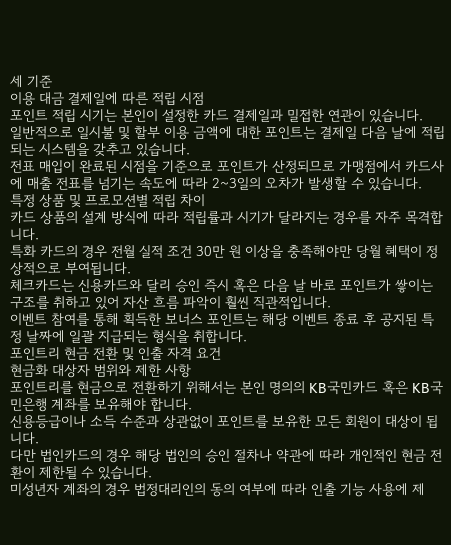세 기준
이용 대금 결제일에 따른 적립 시점
포인트 적립 시기는 본인이 설정한 카드 결제일과 밀접한 연관이 있습니다.
일반적으로 일시불 및 할부 이용 금액에 대한 포인트는 결제일 다음 날에 적립되는 시스템을 갖추고 있습니다.
전표 매입이 완료된 시점을 기준으로 포인트가 산정되므로 가맹점에서 카드사에 매출 전표를 넘기는 속도에 따라 2~3일의 오차가 발생할 수 있습니다.
특정 상품 및 프로모션별 적립 차이
카드 상품의 설계 방식에 따라 적립률과 시기가 달라지는 경우를 자주 목격합니다.
특화 카드의 경우 전월 실적 조건 30만 원 이상을 충족해야만 당월 혜택이 정상적으로 부여됩니다.
체크카드는 신용카드와 달리 승인 즉시 혹은 다음 날 바로 포인트가 쌓이는 구조를 취하고 있어 자산 흐름 파악이 훨씬 직관적입니다.
이벤트 참여를 통해 획득한 보너스 포인트는 해당 이벤트 종료 후 공지된 특정 날짜에 일괄 지급되는 형식을 취합니다.
포인트리 현금 전환 및 인출 자격 요건
현금화 대상자 범위와 제한 사항
포인트리를 현금으로 전환하기 위해서는 본인 명의의 KB국민카드 혹은 KB국민은행 계좌를 보유해야 합니다.
신용등급이나 소득 수준과 상관없이 포인트를 보유한 모든 회원이 대상이 됩니다.
다만 법인카드의 경우 해당 법인의 승인 절차나 약관에 따라 개인적인 현금 전환이 제한될 수 있습니다.
미성년자 계좌의 경우 법정대리인의 동의 여부에 따라 인출 기능 사용에 제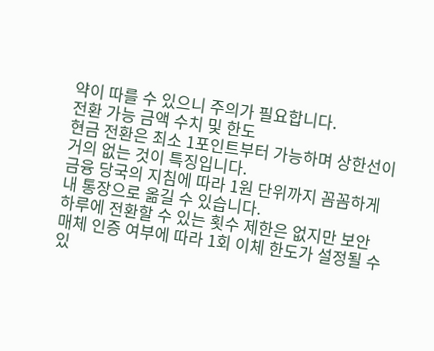약이 따를 수 있으니 주의가 필요합니다.
전환 가능 금액 수치 및 한도
현금 전환은 최소 1포인트부터 가능하며 상한선이 거의 없는 것이 특징입니다.
금융 당국의 지침에 따라 1원 단위까지 꼼꼼하게 내 통장으로 옮길 수 있습니다.
하루에 전환할 수 있는 횟수 제한은 없지만 보안 매체 인증 여부에 따라 1회 이체 한도가 설정될 수 있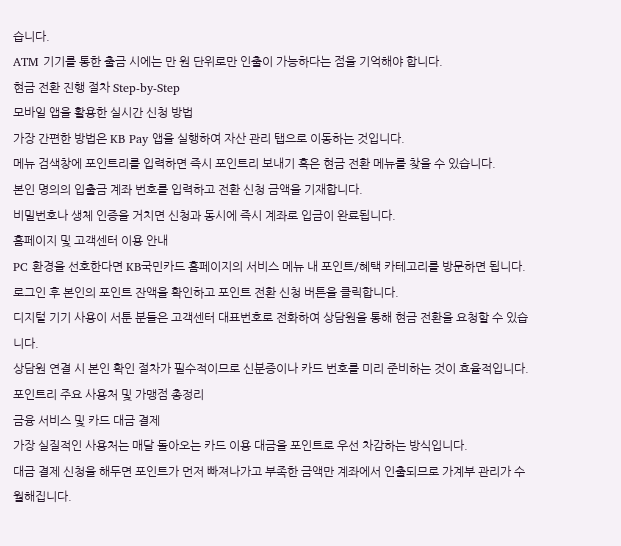습니다.
ATM 기기를 통한 출금 시에는 만 원 단위로만 인출이 가능하다는 점을 기억해야 합니다.
현금 전환 진행 절차 Step-by-Step
모바일 앱을 활용한 실시간 신청 방법
가장 간편한 방법은 KB Pay 앱을 실행하여 자산 관리 탭으로 이동하는 것입니다.
메뉴 검색창에 포인트리를 입력하면 즉시 포인트리 보내기 혹은 현금 전환 메뉴를 찾을 수 있습니다.
본인 명의의 입출금 계좌 번호를 입력하고 전환 신청 금액을 기재합니다.
비밀번호나 생체 인증을 거치면 신청과 동시에 즉시 계좌로 입금이 완료됩니다.
홈페이지 및 고객센터 이용 안내
PC 환경을 선호한다면 KB국민카드 홈페이지의 서비스 메뉴 내 포인트/혜택 카테고리를 방문하면 됩니다.
로그인 후 본인의 포인트 잔액을 확인하고 포인트 전환 신청 버튼을 클릭합니다.
디지털 기기 사용이 서툰 분들은 고객센터 대표번호로 전화하여 상담원을 통해 현금 전환을 요청할 수 있습니다.
상담원 연결 시 본인 확인 절차가 필수적이므로 신분증이나 카드 번호를 미리 준비하는 것이 효율적입니다.
포인트리 주요 사용처 및 가맹점 총정리
금융 서비스 및 카드 대금 결제
가장 실질적인 사용처는 매달 돌아오는 카드 이용 대금을 포인트로 우선 차감하는 방식입니다.
대금 결제 신청을 해두면 포인트가 먼저 빠져나가고 부족한 금액만 계좌에서 인출되므로 가계부 관리가 수월해집니다.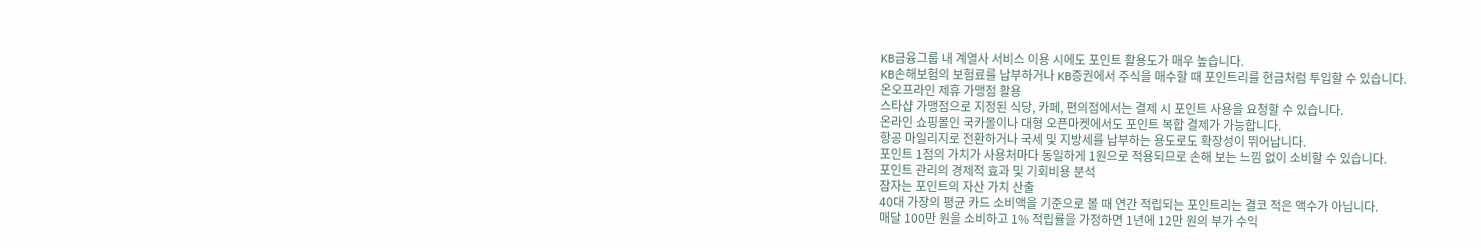KB금융그룹 내 계열사 서비스 이용 시에도 포인트 활용도가 매우 높습니다.
KB손해보험의 보험료를 납부하거나 KB증권에서 주식을 매수할 때 포인트리를 현금처럼 투입할 수 있습니다.
온오프라인 제휴 가맹점 활용
스타샵 가맹점으로 지정된 식당, 카페, 편의점에서는 결제 시 포인트 사용을 요청할 수 있습니다.
온라인 쇼핑몰인 국카몰이나 대형 오픈마켓에서도 포인트 복합 결제가 가능합니다.
항공 마일리지로 전환하거나 국세 및 지방세를 납부하는 용도로도 확장성이 뛰어납니다.
포인트 1점의 가치가 사용처마다 동일하게 1원으로 적용되므로 손해 보는 느낌 없이 소비할 수 있습니다.
포인트 관리의 경제적 효과 및 기회비용 분석
잠자는 포인트의 자산 가치 산출
40대 가장의 평균 카드 소비액을 기준으로 볼 때 연간 적립되는 포인트리는 결코 적은 액수가 아닙니다.
매달 100만 원을 소비하고 1% 적립률을 가정하면 1년에 12만 원의 부가 수익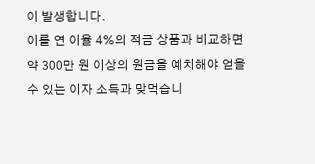이 발생합니다.
이를 연 이율 4%의 적금 상품과 비교하면 약 300만 원 이상의 원금을 예치해야 얻을 수 있는 이자 소득과 맞먹습니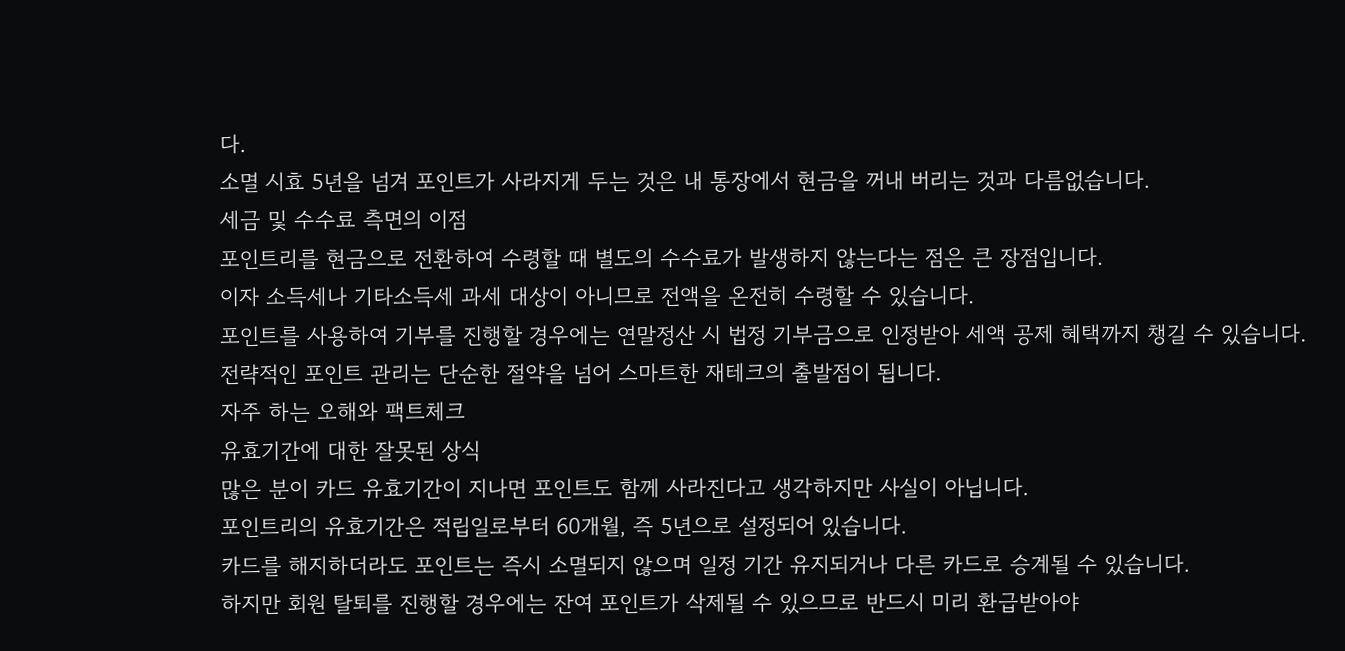다.
소멸 시효 5년을 넘겨 포인트가 사라지게 두는 것은 내 통장에서 현금을 꺼내 버리는 것과 다름없습니다.
세금 및 수수료 측면의 이점
포인트리를 현금으로 전환하여 수령할 때 별도의 수수료가 발생하지 않는다는 점은 큰 장점입니다.
이자 소득세나 기타소득세 과세 대상이 아니므로 전액을 온전히 수령할 수 있습니다.
포인트를 사용하여 기부를 진행할 경우에는 연말정산 시 법정 기부금으로 인정받아 세액 공제 혜택까지 챙길 수 있습니다.
전략적인 포인트 관리는 단순한 절약을 넘어 스마트한 재테크의 출발점이 됩니다.
자주 하는 오해와 팩트체크
유효기간에 대한 잘못된 상식
많은 분이 카드 유효기간이 지나면 포인트도 함께 사라진다고 생각하지만 사실이 아닙니다.
포인트리의 유효기간은 적립일로부터 60개월, 즉 5년으로 설정되어 있습니다.
카드를 해지하더라도 포인트는 즉시 소멸되지 않으며 일정 기간 유지되거나 다른 카드로 승계될 수 있습니다.
하지만 회원 탈퇴를 진행할 경우에는 잔여 포인트가 삭제될 수 있으므로 반드시 미리 환급받아야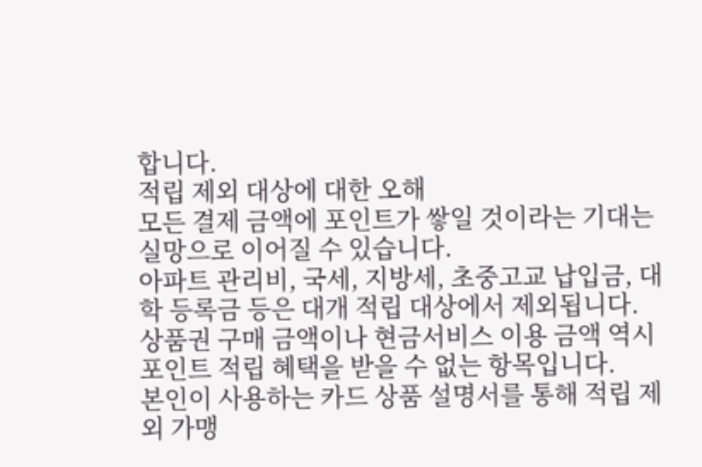합니다.
적립 제외 대상에 대한 오해
모든 결제 금액에 포인트가 쌓일 것이라는 기대는 실망으로 이어질 수 있습니다.
아파트 관리비, 국세, 지방세, 초중고교 납입금, 대학 등록금 등은 대개 적립 대상에서 제외됩니다.
상품권 구매 금액이나 현금서비스 이용 금액 역시 포인트 적립 혜택을 받을 수 없는 항목입니다.
본인이 사용하는 카드 상품 설명서를 통해 적립 제외 가맹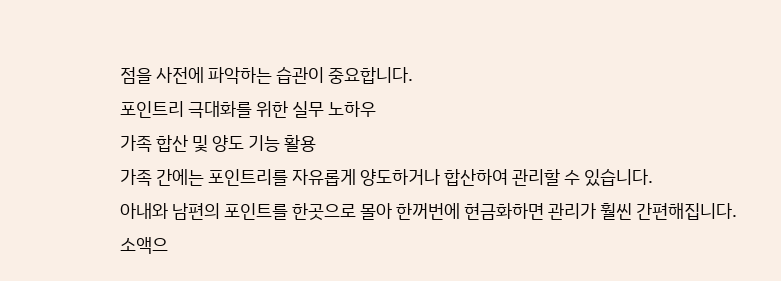점을 사전에 파악하는 습관이 중요합니다.
포인트리 극대화를 위한 실무 노하우
가족 합산 및 양도 기능 활용
가족 간에는 포인트리를 자유롭게 양도하거나 합산하여 관리할 수 있습니다.
아내와 남편의 포인트를 한곳으로 몰아 한꺼번에 현금화하면 관리가 훨씬 간편해집니다.
소액으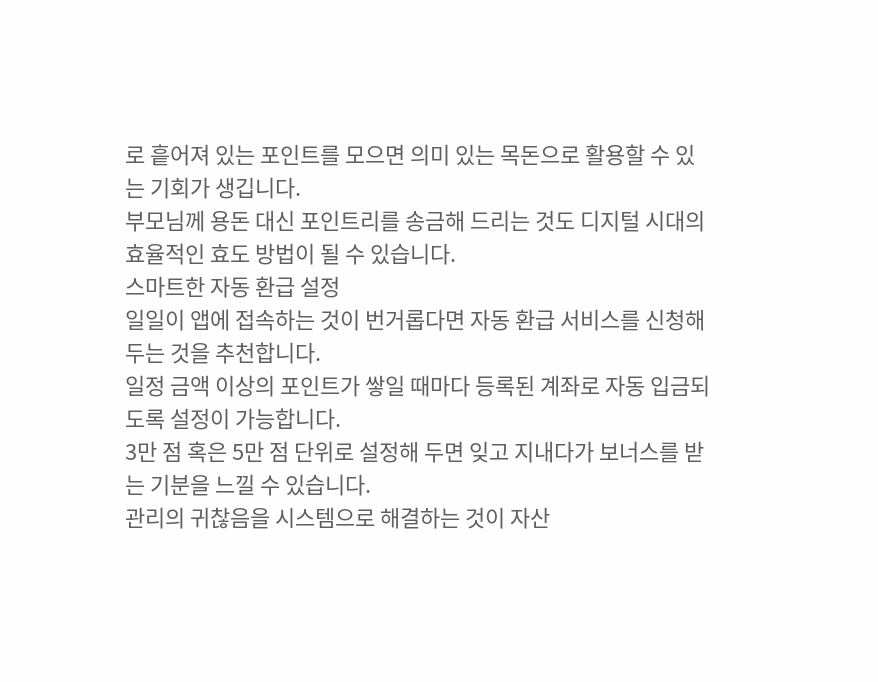로 흩어져 있는 포인트를 모으면 의미 있는 목돈으로 활용할 수 있는 기회가 생깁니다.
부모님께 용돈 대신 포인트리를 송금해 드리는 것도 디지털 시대의 효율적인 효도 방법이 될 수 있습니다.
스마트한 자동 환급 설정
일일이 앱에 접속하는 것이 번거롭다면 자동 환급 서비스를 신청해 두는 것을 추천합니다.
일정 금액 이상의 포인트가 쌓일 때마다 등록된 계좌로 자동 입금되도록 설정이 가능합니다.
3만 점 혹은 5만 점 단위로 설정해 두면 잊고 지내다가 보너스를 받는 기분을 느낄 수 있습니다.
관리의 귀찮음을 시스템으로 해결하는 것이 자산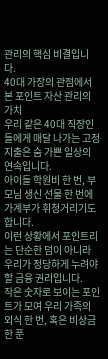관리의 핵심 비결입니다.
40대 가장의 관점에서 본 포인트 자산 관리의 가치
우리 같은 40대 직장인들에게 매달 나가는 고정 지출은 숨 가쁜 일상의 연속입니다.
아이들 학원비 한 번, 부모님 생신 선물 한 번에 가계부가 휘청거리기도 합니다.
이런 상황에서 포인트리는 단순한 덤이 아니라 우리가 정당하게 누려야 할 금융 권리입니다.
작은 숫자로 보이는 포인트가 모여 우리 가족의 외식 한 번, 혹은 비상금 한 푼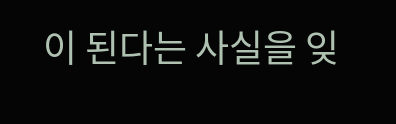이 된다는 사실을 잊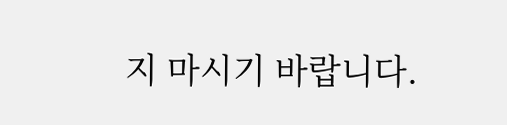지 마시기 바랍니다.